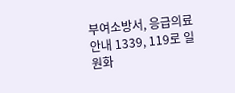부여소방서, 응급의료안내 1339, 119로 일원화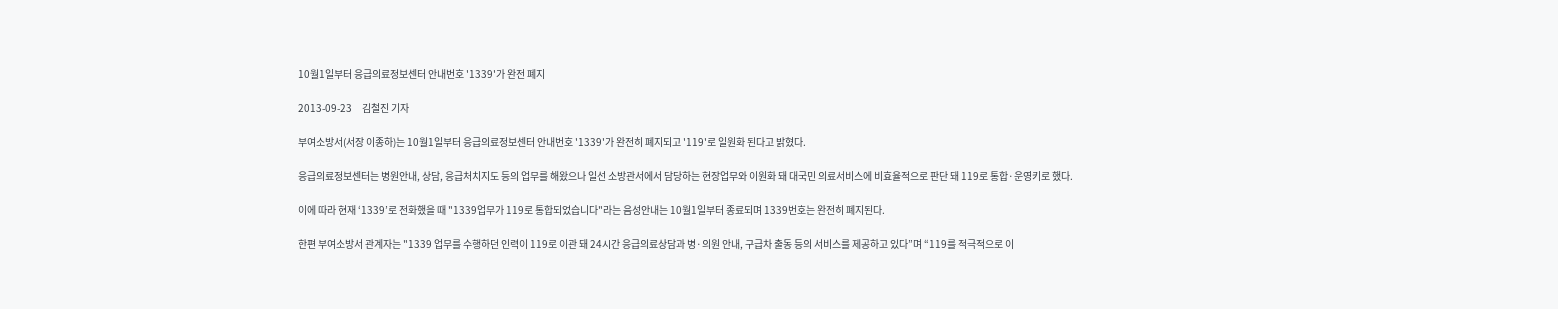10월1일부터 응급의료정보센터 안내번호 '1339'가 완전 폐지

2013-09-23     김철진 기자

부여소방서(서장 이종하)는 10월1일부터 응급의료정보센터 안내번호 '1339'가 완전히 폐지되고 '119'로 일원화 된다고 밝혔다.

응급의료정보센터는 병원안내, 상담, 응급처치지도 등의 업무를 해왔으나 일선 소방관서에서 담당하는 현장업무와 이원화 돼 대국민 의료서비스에 비효율적으로 판단 돼 119로 통합·운영키로 했다.

이에 따라 현재 ‘1339’로 전화했을 때 "1339업무가 119로 통합되었습니다"라는 음성안내는 10월1일부터 종료되며 1339번호는 완전히 폐지된다.

한편 부여소방서 관계자는 "1339 업무를 수행하던 인력이 119로 이관 돼 24시간 응급의료상담과 병·의원 안내, 구급차 출동 등의 서비스를 제공하고 있다”며 “119를 적극적으로 이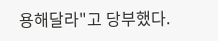용해달라"고 당부했다.